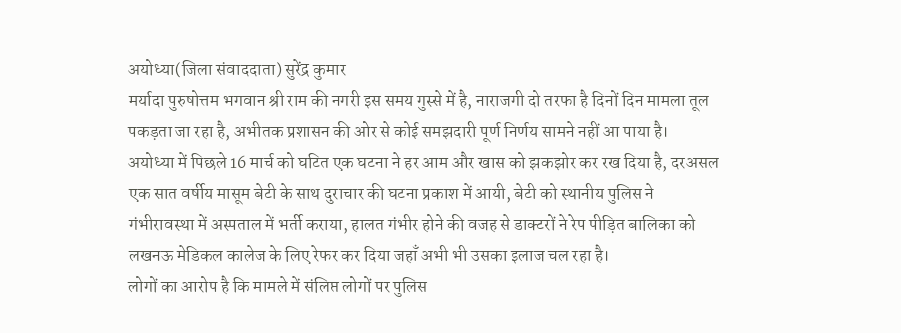अयोध्या(जिला संवाददाता) सुरेंद्र कुमार
मर्यादा पुरुषोत्तम भगवान श्री राम की नगरी इस समय गुस्से में है, नाराजगी दो तरफा है दिनों दिन मामला तूल पकड़ता जा रहा है, अभीतक प्रशासन की ओर से कोई समझदारी पूर्ण निर्णय सामने नहीं आ पाया है।
अयोध्या में पिछले 16 मार्च को घटित एक घटना ने हर आम और खास को झकझोर कर रख दिया है, दरअसल एक सात वर्षीय मासूम बेटी के साथ दुराचार की घटना प्रकाश में आयी, बेटी को स्थानीय पुलिस ने गंभीरावस्था में अस्पताल में भर्ती कराया, हालत गंभीर होने की वजह से डाक्टरों ने रेप पीड़ित बालिका को लखनऊ मेडिकल कालेज के लिए रेफर कर दिया जहाँ अभी भी उसका इलाज चल रहा है।
लोगों का आरोप है कि मामले में संलिप्त लोगों पर पुलिस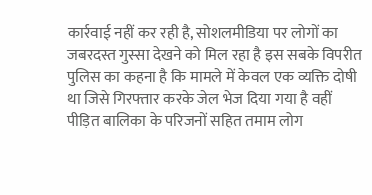कार्रवाई नहीं कर रही है, सोशलमीडिया पर लोगों का जबरदस्त गुस्सा देखने को मिल रहा है इस सबके विपरीत पुलिस का कहना है कि मामले में केवल एक व्यक्ति दोषी था जिसे गिरफ्तार करके जेल भेज दिया गया है वहीं पीड़ित बालिका के परिजनों सहित तमाम लोग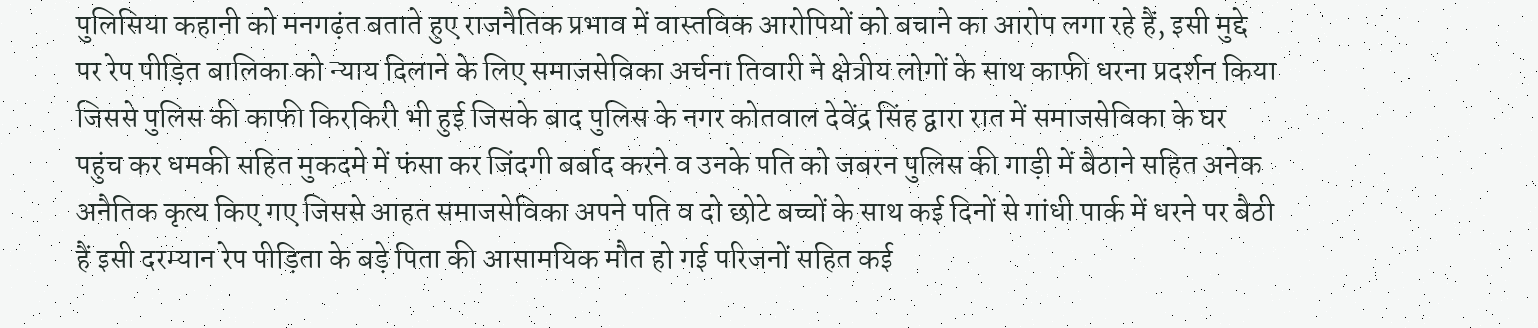पुलिसिया कहानी को मनगढ़ंत बताते हुए राजनैतिक प्रभाव में वास्तविक आरोपियों को बचाने का आरोप लगा रहे हैं, इसी मुद्दे पर रेप पीड़ित बालिका को न्याय दिलाने के लिए समाजसेविका अर्चना तिवारी ने क्षेत्रीय लोगों के साथ काफी धरना प्रदर्शन किया जिससे पुलिस की काफी किरकिरी भी हुई जिसके बाद पुलिस के नगर कोतवाल देवेंद्र सिंह द्वारा रात में समाजसेविका के घर पहुंच कर धमकी सहित मुकदमे में फंसा कर जिंदगी बर्बाद करने व उनके पति को जबरन पुलिस की गाड़ी में बैठाने सहित अनेक अनैतिक कृत्य किए गए जिससे आहत समाजसेविका अपने पति व दो छोटे बच्चों के साथ कई दिनों से गांधी पार्क में धरने पर बैठी हैं इसी दरम्यान रेप पीड़िता के बड़े पिता की आसामयिक मौत हो गई परिजनों सहित कई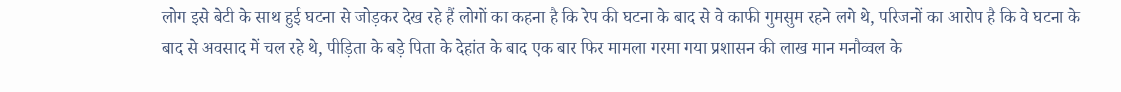लोग इसे बेटी के साथ हुई घटना से जोड़कर देख रहे हैं लोगों का कहना है कि रेप की घटना के बाद से वे काफी गुमसुम रहने लगे थे, परिजनों का आरोप है कि वे घटना के बाद से अवसाद में चल रहे थे, पीड़िता के बड़े पिता के देहांत के बाद एक बार फिर मामला गरमा गया प्रशासन की लाख मान मनौव्वल के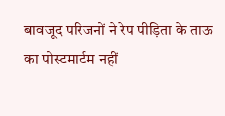बावजूद परिजनों ने रेप पीड़िता के ताऊ का पोस्टमार्टम नहीं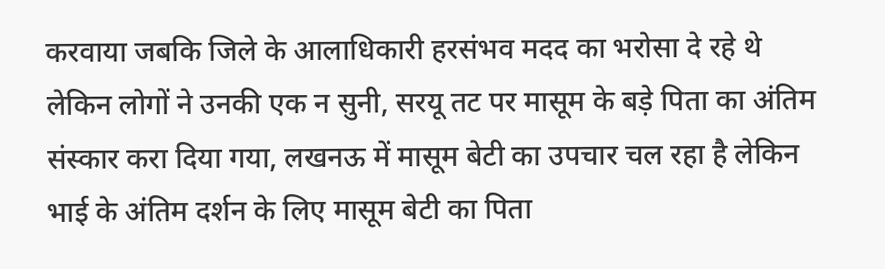करवाया जबकि जिले के आलाधिकारी हरसंभव मदद का भरोसा दे रहे थे लेकिन लोगों ने उनकी एक न सुनी, सरयू तट पर मासूम के बड़े पिता का अंतिम संस्कार करा दिया गया, लखनऊ में मासूम बेटी का उपचार चल रहा है लेकिन भाई के अंतिम दर्शन के लिए मासूम बेटी का पिता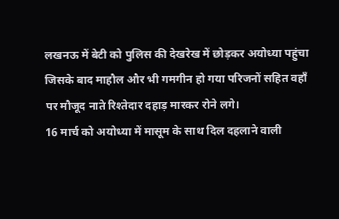लखनऊ में बेटी को पुलिस की देखरेख में छोड़कर अयोध्या पहुंचा जिसके बाद माहौल और भी गमगीन हो गया परिजनों सहित वहाँ पर मौजूद नाते रिश्तेदार दहाड़ मारकर रोने लगे।
16 मार्च को अयोध्या में मासूम के साथ दिल दहलाने वाली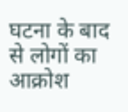घटना के बाद से लोगों का आक्रोश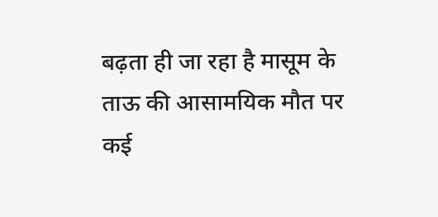बढ़ता ही जा रहा है मासूम के ताऊ की आसामयिक मौत पर कई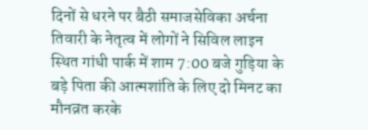दिनों से धरने पर बैठी समाजसेविका अर्चना तिवारी के नेतृत्व में लोगों ने सिविल लाइन स्थित गांधी पार्क में शाम 7:00 बजे गुड़िया के बड़े पिता की आत्मशांति के लिए दो मिनट का मौनव्रत करके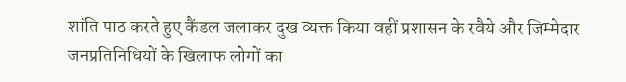शांति पाठ करते हुए कैंडल जलाकर दुख व्यक्त किया वहीं प्रशासन के रवैये और जिम्मेदार जनप्रतिनिधियों के खिलाफ लोगों का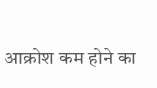आक्रोश कम होने का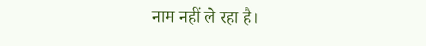नाम नहीं ले रहा है।